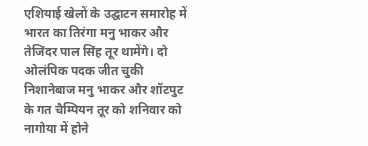एशियाई खेलों के उद्घाटन समारोह में भारत का तिरंगा मनु भाकर और तेजिंदर पाल सिंह तूर थामेंगे। दो ओलंपिक पदक जीत चुकी निशानेबाज मनु भाकर और शॉटपुट के गत चैम्पियन तूर को शनिवार को नागोया में होने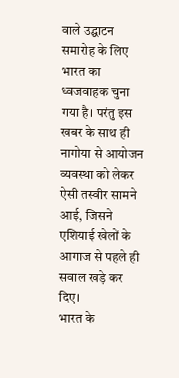वाले उद्घाटन समारोह के लिए भारत का ध्वजवाहक चुना गया है। परंतु इस खबर के साथ ही नागोया से आयोजन व्यवस्था को लेकर ऐसी तस्वीर सामने आई, जिसने एशियाई खेलों के आगाज से पहले ही सवाल खड़े कर दिए।
भारत के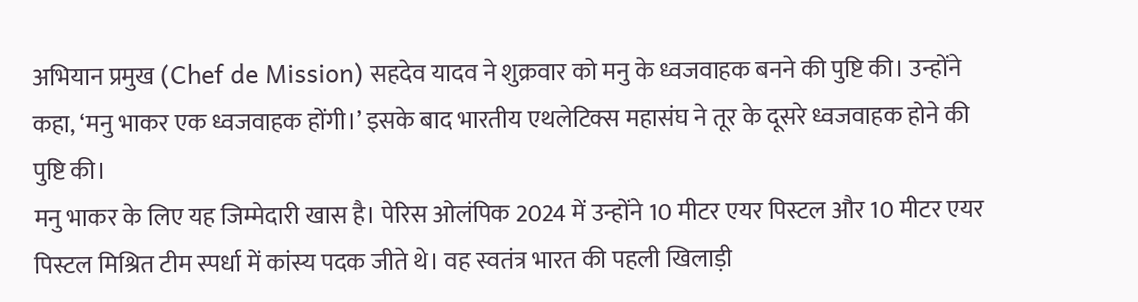अभियान प्रमुख (Chef de Mission) सहदेव यादव ने शुक्रवार को मनु के ध्वजवाहक बनने की पुष्टि की। उन्होंने कहा, ‘मनु भाकर एक ध्वजवाहक होंगी।’ इसके बाद भारतीय एथलेटिक्स महासंघ ने तूर के दूसरे ध्वजवाहक होने की पुष्टि की।
मनु भाकर के लिए यह जिम्मेदारी खास है। पेरिस ओलंपिक 2024 में उन्होंने 10 मीटर एयर पिस्टल और 10 मीटर एयर पिस्टल मिश्रित टीम स्पर्धा में कांस्य पदक जीते थे। वह स्वतंत्र भारत की पहली खिलाड़ी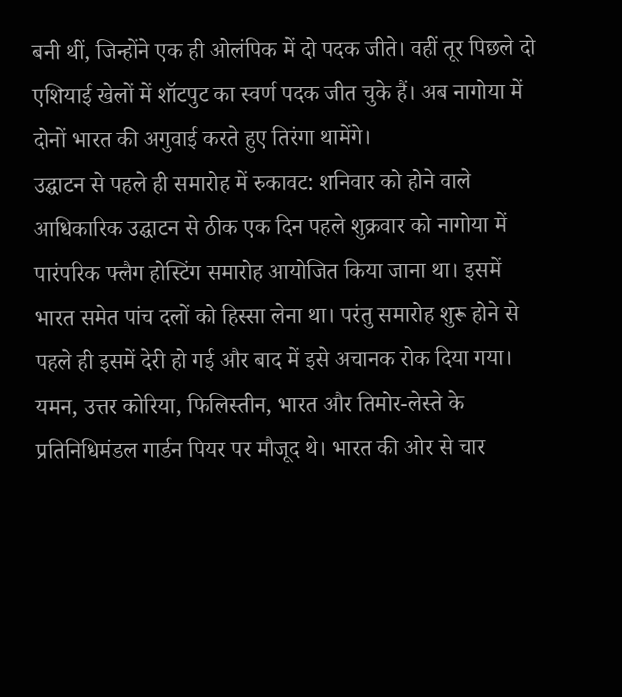बनी थीं, जिन्होंने एक ही ओलंपिक में दो पदक जीते। वहीं तूर पिछले दो एशियाई खेलों में शॉटपुट का स्वर्ण पदक जीत चुके हैं। अब नागोया में दोनों भारत की अगुवाई करते हुए तिरंगा थामेंगे।
उद्घाटन से पहले ही समारोह में रुकावट: शनिवार को होने वाले आधिकारिक उद्घाटन से ठीक एक दिन पहले शुक्रवार को नागोया में पारंपरिक फ्लैग होस्टिंग समारोह आयोजित किया जाना था। इसमें भारत समेत पांच दलों को हिस्सा लेना था। परंतु समारोह शुरू होने से पहले ही इसमें देरी हो गई और बाद में इसे अचानक रोक दिया गया।
यमन, उत्तर कोरिया, फिलिस्तीन, भारत और तिमोर-लेस्ते के प्रतिनिधिमंडल गार्डन पियर पर मौजूद थे। भारत की ओर से चार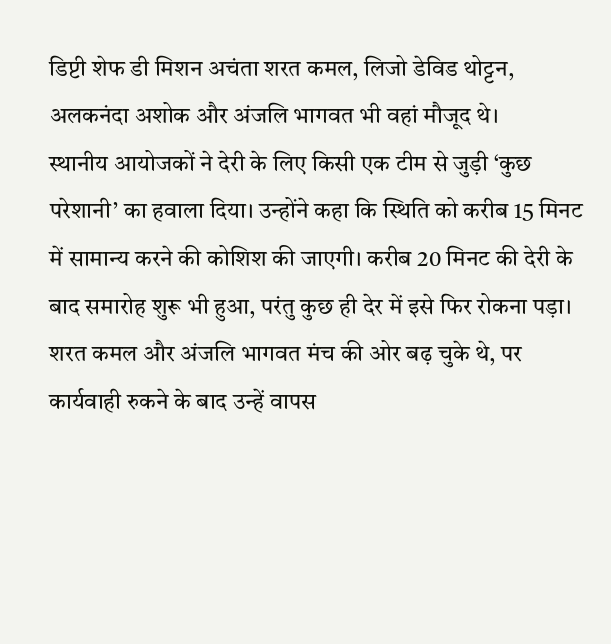डिप्टी शेफ डी मिशन अचंता शरत कमल, लिजो डेविड थोट्टन, अलकनंदा अशोक और अंजलि भागवत भी वहां मौजूद थे।
स्थानीय आयोजकों ने देरी के लिए किसी एक टीम से जुड़ी ‘कुछ परेशानी’ का हवाला दिया। उन्होंने कहा कि स्थिति को करीब 15 मिनट में सामान्य करने की कोशिश की जाएगी। करीब 20 मिनट की देरी के बाद समारोह शुरू भी हुआ, परंतु कुछ ही देर में इसे फिर रोकना पड़ा।
शरत कमल और अंजलि भागवत मंच की ओर बढ़ चुके थे, पर कार्यवाही रुकने के बाद उन्हें वापस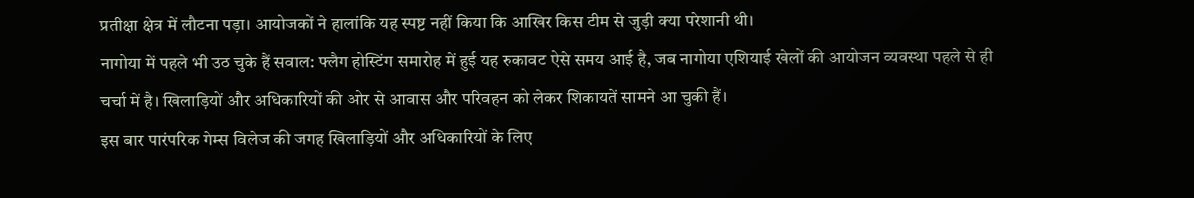प्रतीक्षा क्षेत्र में लौटना पड़ा। आयोजकों ने हालांकि यह स्पष्ट नहीं किया कि आखिर किस टीम से जुड़ी क्या परेशानी थी।
नागोया में पहले भी उठ चुके हैं सवाल: फ्लैग होस्टिंग समारोह में हुई यह रुकावट ऐसे समय आई है, जब नागोया एशियाई खेलों की आयोजन व्यवस्था पहले से ही चर्चा में है। खिलाड़ियों और अधिकारियों की ओर से आवास और परिवहन को लेकर शिकायतें सामने आ चुकी हैं।
इस बार पारंपरिक गेम्स विलेज की जगह खिलाड़ियों और अधिकारियों के लिए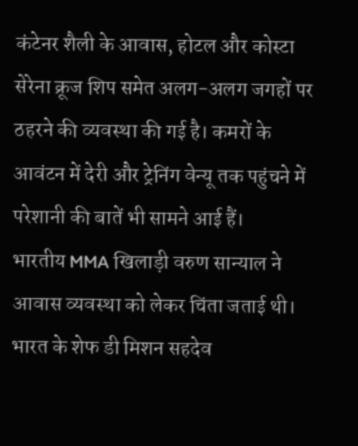कंटेनर शैली के आवास, होटल और कोस्टा सेरेना क्रूज शिप समेत अलग-अलग जगहों पर ठहरने की व्यवस्था की गई है। कमरों के आवंटन में देरी और ट्रेनिंग वेन्यू तक पहुंचने में परेशानी की बातें भी सामने आई हैं।
भारतीय MMA खिलाड़ी वरुण सान्याल ने आवास व्यवस्था को लेकर चिंता जताई थी। भारत के शेफ डी मिशन सहदेव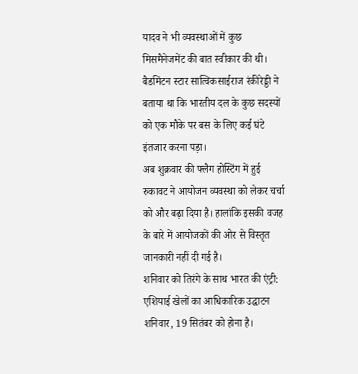यादव ने भी व्यवस्थाओं में कुछ मिसमैनेजमेंट की बात स्वीकार की थी। बैडमिंटन स्टार सात्विकसाईराज रंकीरेड्डी ने बताया था कि भारतीय दल के कुछ सदस्यों को एक मौके पर बस के लिए कई घंटे इंतजार करना पड़ा।
अब शुक्रवार की फ्लैग होस्टिंग में हुई रुकावट ने आयोजन व्यवस्था को लेकर चर्चा को और बढ़ा दिया है। हालांकि इसकी वजह के बारे में आयोजकों की ओर से विस्तृत जानकारी नहीं दी गई है।
शनिवार को तिरंगे के साथ भारत की एंट्री: एशियाई खेलों का आधिकारिक उद्घाटन शनिवार, 19 सितंबर को होना है।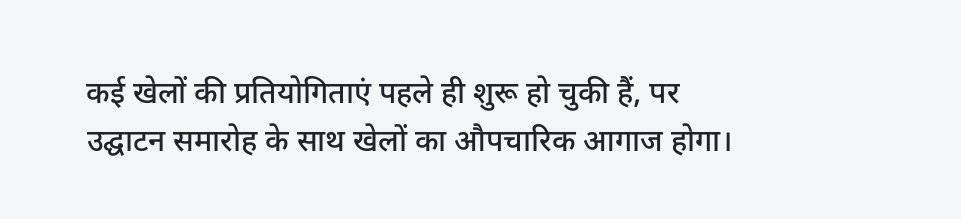कई खेलों की प्रतियोगिताएं पहले ही शुरू हो चुकी हैं, पर उद्घाटन समारोह के साथ खेलों का औपचारिक आगाज होगा।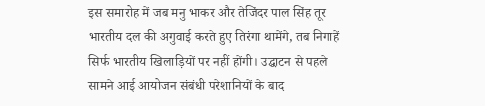इस समारोह में जब मनु भाकर और तेजिंदर पाल सिंह तूर भारतीय दल की अगुवाई करते हुए तिरंगा थामेंगे, तब निगाहें सिर्फ भारतीय खिलाड़ियों पर नहीं होंगी। उद्घाटन से पहले सामने आई आयोजन संबंधी परेशानियों के बाद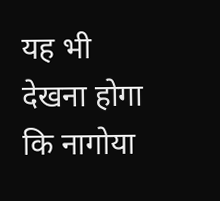यह भी देखना होगा कि नागोया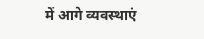में आगे व्यवस्थाएं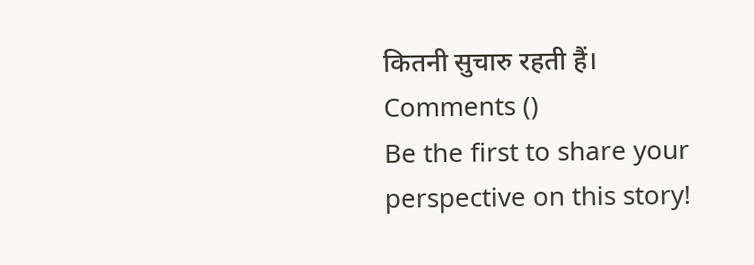कितनी सुचारु रहती हैं।
Comments ()
Be the first to share your perspective on this story!